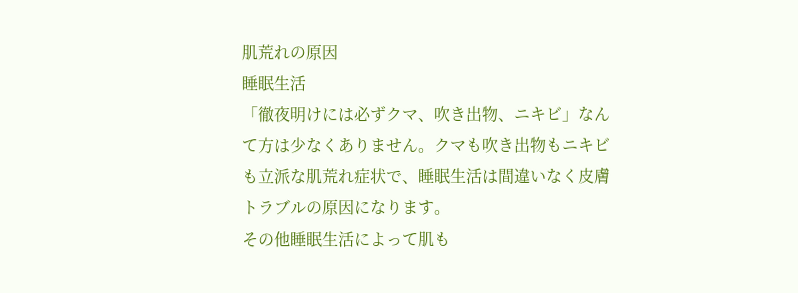肌荒れの原因
睡眠生活
「徹夜明けには必ずクマ、吹き出物、ニキビ」なんて方は少なくありません。クマも吹き出物もニキビも立派な肌荒れ症状で、睡眠生活は間違いなく皮膚トラブルの原因になります。
その他睡眠生活によって肌も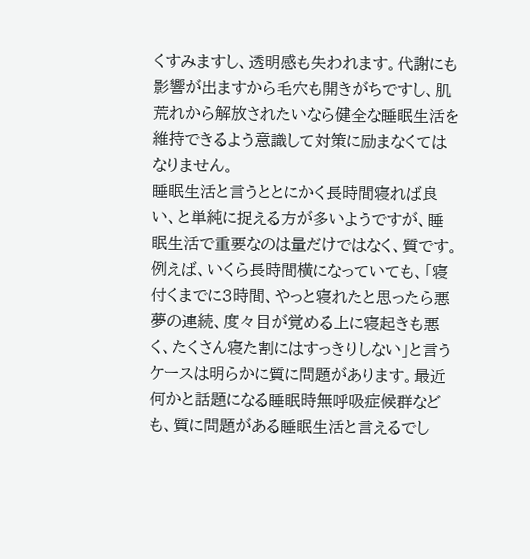くすみますし、透明感も失われます。代謝にも影響が出ますから毛穴も開きがちですし、肌荒れから解放されたいなら健全な睡眠生活を維持できるよう意識して対策に励まなくてはなりません。
睡眠生活と言うととにかく長時間寝れば良い、と単純に捉える方が多いようですが、睡眠生活で重要なのは量だけではなく、質です。例えば、いくら長時間横になっていても、「寝付くまでに3時間、やっと寝れたと思ったら悪夢の連続、度々目が覚める上に寝起きも悪く、たくさん寝た割にはすっきりしない」と言うケースは明らかに質に問題があります。最近何かと話題になる睡眠時無呼吸症候群なども、質に問題がある睡眠生活と言えるでし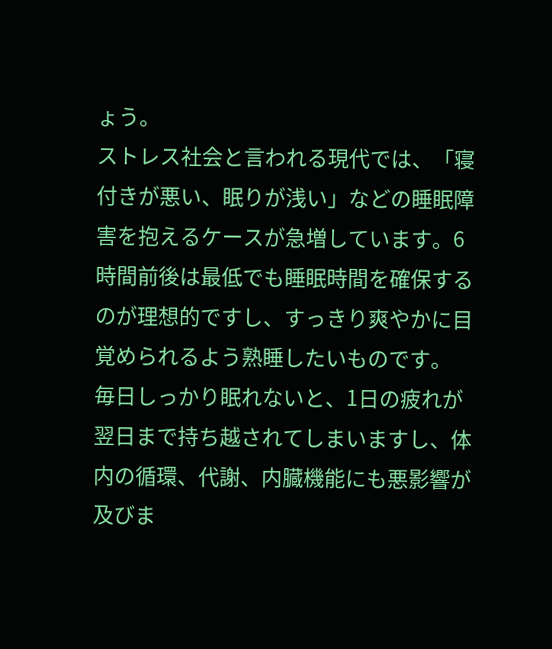ょう。
ストレス社会と言われる現代では、「寝付きが悪い、眠りが浅い」などの睡眠障害を抱えるケースが急増しています。6時間前後は最低でも睡眠時間を確保するのが理想的ですし、すっきり爽やかに目覚められるよう熟睡したいものです。
毎日しっかり眠れないと、1日の疲れが翌日まで持ち越されてしまいますし、体内の循環、代謝、内臓機能にも悪影響が及びま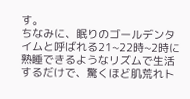す。
ちなみに、眠りのゴールデンタイムと呼ばれる21~22時~2時に熟睡できるようなリズムで生活するだけで、驚くほど肌荒れト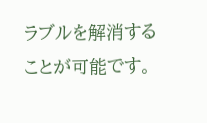ラブルを解消することが可能です。